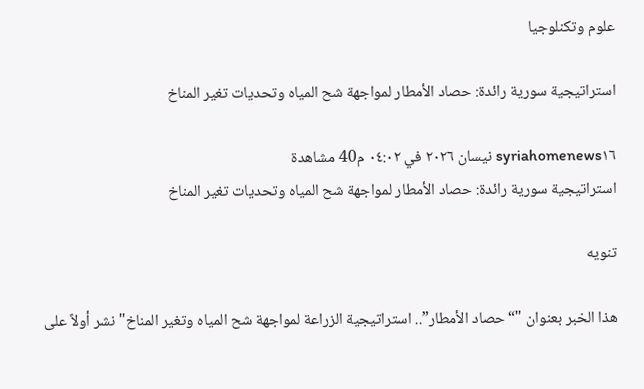علوم وتكنلوجيا

استراتيجية سورية رائدة: حصاد الأمطار لمواجهة شح المياه وتحديات تغير المناخ

syriahomenews١٦ نيسان ٢٠٢٦ في ٠٤:٠٢ م40 مشاهدة
استراتيجية سورية رائدة: حصاد الأمطار لمواجهة شح المياه وتحديات تغير المناخ

تنويه

هذا الخبر بعنوان "“حصاد الأمطار”.. استراتيجية الزراعة لمواجهة شح المياه وتغير المناخ" نشر أولاً على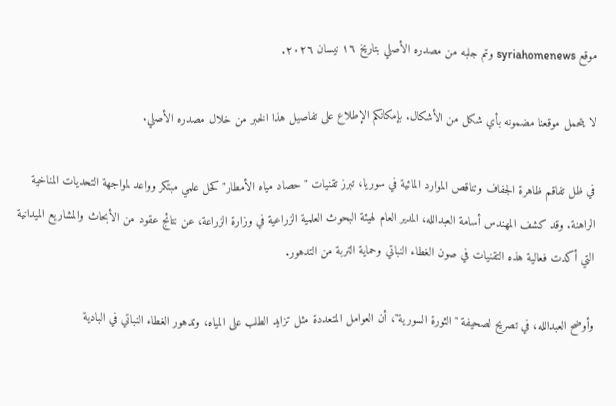موقع syriahomenews وتم جلبه من مصدره الأصلي بتاريخ ١٦ نيسان ٢٠٢٦.

لا يتحمل موقعنا مضمونه بأي شكل من الأشكال. بإمكانكم الإطلاع على تفاصيل هذا الخبر من خلال مصدره الأصلي.

في ظل تفاقم ظاهرة الجفاف وتناقص الموارد المائية في سوريا، تبرز تقنيات "حصاد مياه الأمطار" كحل علمي مبتكر وواعد لمواجهة التحديات المناخية الراهنة. وقد كشف المهندس أسامة العبدالله، المدير العام لهيئة البحوث العلمية الزراعية في وزارة الزراعة، عن نتائج عقود من الأبحاث والمشاريع الميدانية التي أكدت فعالية هذه التقنيات في صون الغطاء النباتي وحماية التربة من التدهور.

وأوضح العبدالله، في تصريح لصحيفة "الثورة السورية"، أن العوامل المتعددة مثل تزايد الطلب على المياه، وتدهور الغطاء النباتي في البادية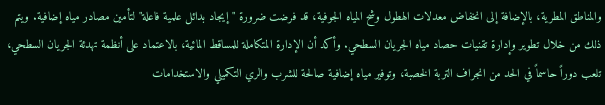والمناطق المطرية، بالإضافة إلى انخفاض معدلات الهطول وشح المياه الجوفية، قد فرضت ضرورة "إيجاد بدائل علمية فاعلة" لتأمين مصادر مياه إضافية. ويتم ذلك من خلال تطوير وإدارة تقنيات حصاد مياه الجريان السطحي. وأكد أن الإدارة المتكاملة للمساقط المائية، بالاعتماد على أنظمة تهدئة الجريان السطحي، تلعب دوراً حاسماً في الحد من انجراف التربة الخصبة، وتوفير مياه إضافية صالحة للشرب والري التكميلي والاستخدامات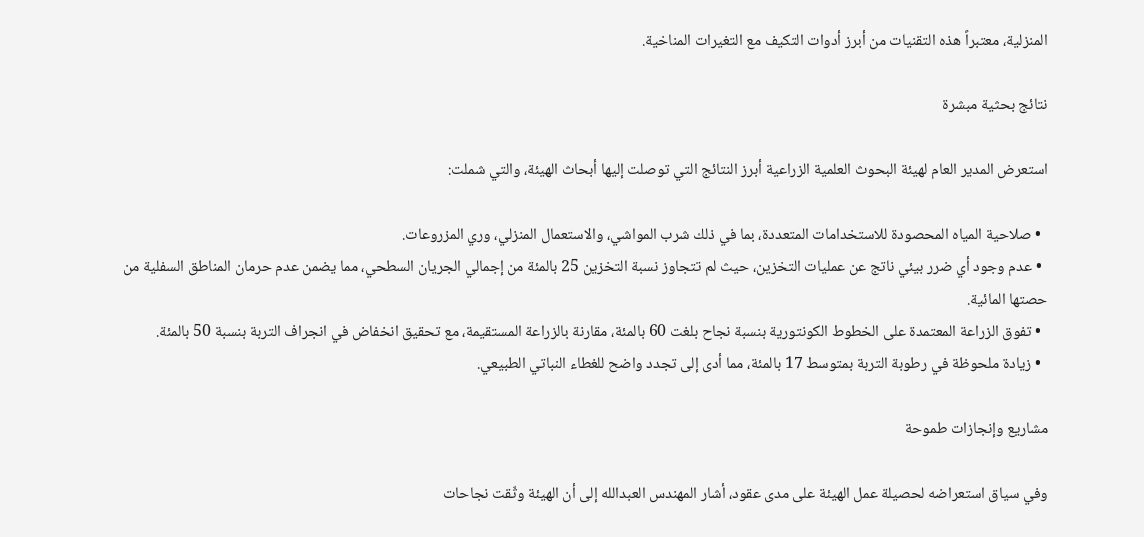المنزلية، معتبراً هذه التقنيات من أبرز أدوات التكيف مع التغيرات المناخية.

نتائج بحثية مبشرة

استعرض المدير العام لهيئة البحوث العلمية الزراعية أبرز النتائج التي توصلت إليها أبحاث الهيئة، والتي شملت:

  • صلاحية المياه المحصودة للاستخدامات المتعددة، بما في ذلك شرب المواشي، والاستعمال المنزلي، وري المزروعات.
  • عدم وجود أي ضرر بيئي ناتج عن عمليات التخزين، حيث لم تتجاوز نسبة التخزين 25 بالمئة من إجمالي الجريان السطحي، مما يضمن عدم حرمان المناطق السفلية من حصتها المائية.
  • تفوق الزراعة المعتمدة على الخطوط الكونتورية بنسبة نجاح بلغت 60 بالمئة، مقارنة بالزراعة المستقيمة، مع تحقيق انخفاض في انجراف التربة بنسبة 50 بالمئة.
  • زيادة ملحوظة في رطوبة التربة بمتوسط 17 بالمئة، مما أدى إلى تجدد واضح للغطاء النباتي الطبيعي.

مشاريع وإنجازات طموحة

وفي سياق استعراضه لحصيلة عمل الهيئة على مدى عقود، أشار المهندس العبدالله إلى أن الهيئة وثّقت نجاحات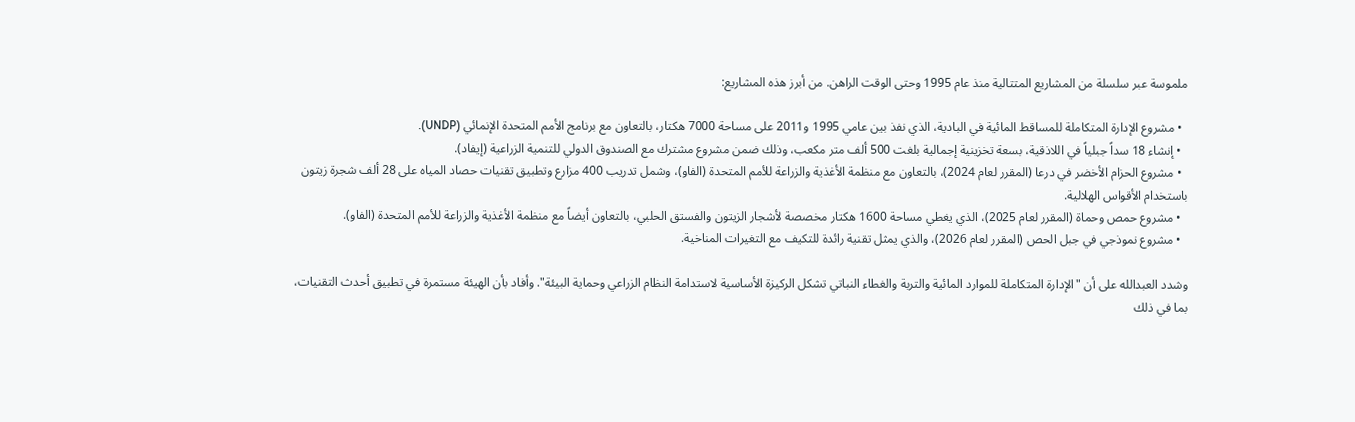ملموسة عبر سلسلة من المشاريع المتتالية منذ عام 1995 وحتى الوقت الراهن. من أبرز هذه المشاريع:

  • مشروع الإدارة المتكاملة للمساقط المائية في البادية، الذي نفذ بين عامي 1995 و2011 على مساحة 7000 هكتار، بالتعاون مع برنامج الأمم المتحدة الإنمائي (UNDP).
  • إنشاء 18 سداً جبلياً في اللاذقية، بسعة تخزينية إجمالية بلغت 500 ألف متر مكعب، وذلك ضمن مشروع مشترك مع الصندوق الدولي للتنمية الزراعية (إيفاد).
  • مشروع الحزام الأخضر في درعا (المقرر لعام 2024)، بالتعاون مع منظمة الأغذية والزراعة للأمم المتحدة (الفاو)، وشمل تدريب 400 مزارع وتطبيق تقنيات حصاد المياه على 28 ألف شجرة زيتون باستخدام الأقواس الهلالية.
  • مشروع حمص وحماة (المقرر لعام 2025)، الذي يغطي مساحة 1600 هكتار مخصصة لأشجار الزيتون والفستق الحلبي، بالتعاون أيضاً مع منظمة الأغذية والزراعة للأمم المتحدة (الفاو).
  • مشروع نموذجي في جبل الحص (المقرر لعام 2026)، والذي يمثل تقنية رائدة للتكيف مع التغيرات المناخية.

وشدد العبدالله على أن "الإدارة المتكاملة للموارد المائية والتربة والغطاء النباتي تشكل الركيزة الأساسية لاستدامة النظام الزراعي وحماية البيئة". وأفاد بأن الهيئة مستمرة في تطبيق أحدث التقنيات، بما في ذلك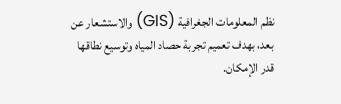نظم المعلومات الجغرافية (GIS) والاستشعار عن بعد، بهدف تعميم تجربة حصاد المياه وتوسيع نطاقها قدر الإمكان.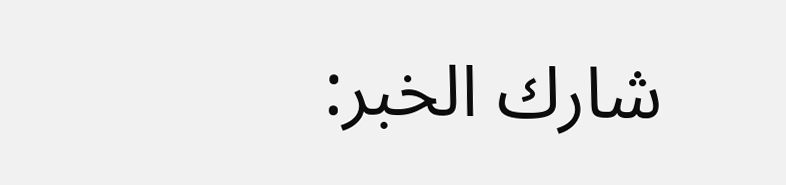شارك الخبر: